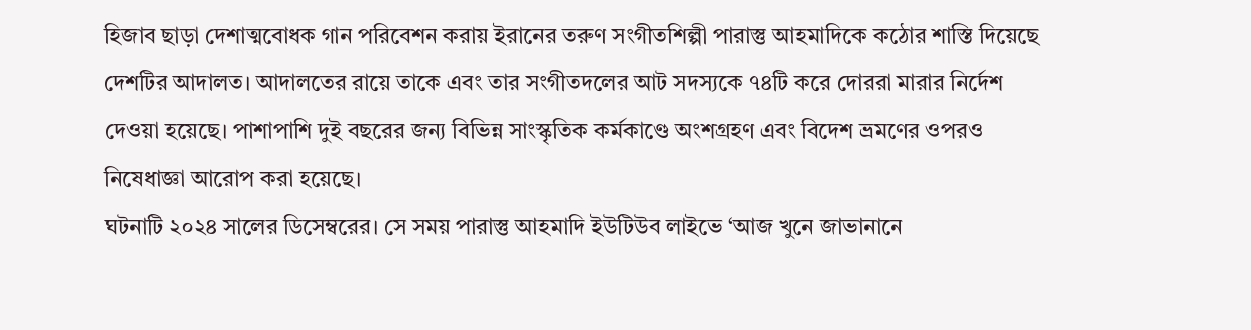হিজাব ছাড়া দেশাত্মবোধক গান পরিবেশন করায় ইরানের তরুণ সংগীতশিল্পী পারাস্তু আহমাদিকে কঠোর শাস্তি দিয়েছে দেশটির আদালত। আদালতের রায়ে তাকে এবং তার সংগীতদলের আট সদস্যকে ৭৪টি করে দোররা মারার নির্দেশ দেওয়া হয়েছে। পাশাপাশি দুই বছরের জন্য বিভিন্ন সাংস্কৃতিক কর্মকাণ্ডে অংশগ্রহণ এবং বিদেশ ভ্রমণের ওপরও নিষেধাজ্ঞা আরোপ করা হয়েছে।
ঘটনাটি ২০২৪ সালের ডিসেম্বরের। সে সময় পারাস্তু আহমাদি ইউটিউব লাইভে ‘আজ খুনে জাভানানে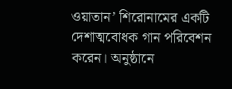ওয়াতান’ শিরোনামের একটি দেশাত্মবোধক গান পরিবেশন করেন। অনুষ্ঠানে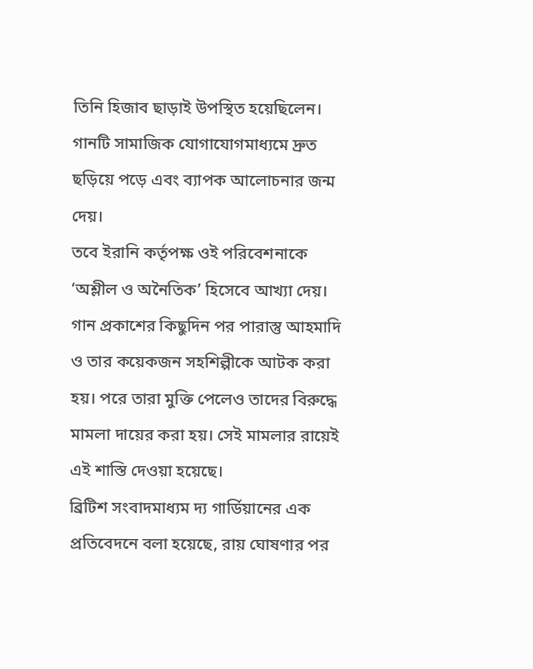তিনি হিজাব ছাড়াই উপস্থিত হয়েছিলেন। গানটি সামাজিক যোগাযোগমাধ্যমে দ্রুত ছড়িয়ে পড়ে এবং ব্যাপক আলোচনার জন্ম দেয়।
তবে ইরানি কর্তৃপক্ষ ওই পরিবেশনাকে ‘অশ্লীল ও অনৈতিক’ হিসেবে আখ্যা দেয়। গান প্রকাশের কিছুদিন পর পারাস্তু আহমাদি ও তার কয়েকজন সহশিল্পীকে আটক করা হয়। পরে তারা মুক্তি পেলেও তাদের বিরুদ্ধে মামলা দায়ের করা হয়। সেই মামলার রায়েই এই শাস্তি দেওয়া হয়েছে।
ব্রিটিশ সংবাদমাধ্যম দ্য গার্ডিয়ানের এক প্রতিবেদনে বলা হয়েছে, রায় ঘোষণার পর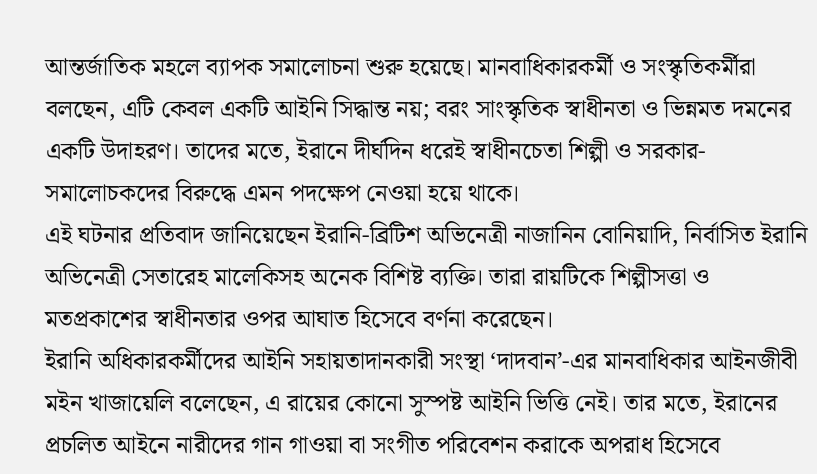আন্তর্জাতিক মহলে ব্যাপক সমালোচনা শুরু হয়েছে। মানবাধিকারকর্মী ও সংস্কৃতিকর্মীরা বলছেন, এটি কেবল একটি আইনি সিদ্ধান্ত নয়; বরং সাংস্কৃতিক স্বাধীনতা ও ভিন্নমত দমনের একটি উদাহরণ। তাদের মতে, ইরানে দীর্ঘদিন ধরেই স্বাধীনচেতা শিল্পী ও সরকার-সমালোচকদের বিরুদ্ধে এমন পদক্ষেপ নেওয়া হয়ে থাকে।
এই ঘটনার প্রতিবাদ জানিয়েছেন ইরানি-ব্রিটিশ অভিনেত্রী নাজানিন বোনিয়াদি, নির্বাসিত ইরানি অভিনেত্রী সেতারেহ মালেকিসহ অনেক বিশিষ্ট ব্যক্তি। তারা রায়টিকে শিল্পীসত্তা ও মতপ্রকাশের স্বাধীনতার ওপর আঘাত হিসেবে বর্ণনা করেছেন।
ইরানি অধিকারকর্মীদের আইনি সহায়তাদানকারী সংস্থা ‘দাদবান’-এর মানবাধিকার আইনজীবী মইন খাজায়েলি বলেছেন, এ রায়ের কোনো সুস্পষ্ট আইনি ভিত্তি নেই। তার মতে, ইরানের প্রচলিত আইনে নারীদের গান গাওয়া বা সংগীত পরিবেশন করাকে অপরাধ হিসেবে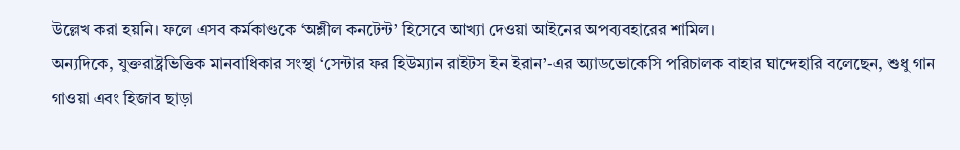উল্লেখ করা হয়নি। ফলে এসব কর্মকাণ্ডকে ‘অশ্লীল কনটেন্ট’ হিসেবে আখ্যা দেওয়া আইনের অপব্যবহারের শামিল।
অন্যদিকে, যুক্তরাষ্ট্রভিত্তিক মানবাধিকার সংস্থা ‘সেন্টার ফর হিউম্যান রাইটস ইন ইরান’-এর অ্যাডভোকেসি পরিচালক বাহার ঘান্দেহারি বলেছেন, শুধু গান গাওয়া এবং হিজাব ছাড়া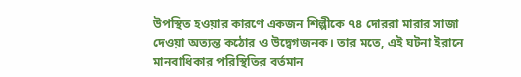উপস্থিত হওয়ার কারণে একজন শিল্পীকে ৭৪ দোররা মারার সাজা দেওয়া অত্যন্ত কঠোর ও উদ্বেগজনক। তার মতে, এই ঘটনা ইরানে মানবাধিকার পরিস্থিতির বর্তমান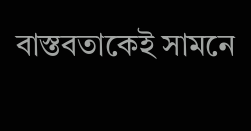বাস্তবতাকেই সামনে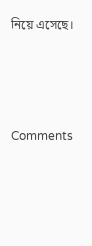নিয়ে এসেছে।




Comments